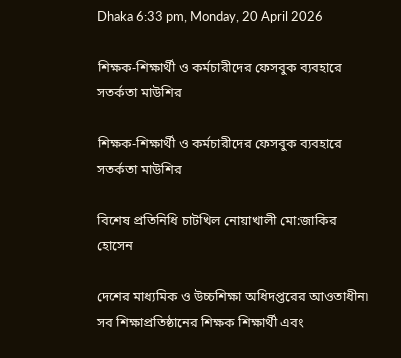Dhaka 6:33 pm, Monday, 20 April 2026

শিক্ষক-শিক্ষার্থী ও কর্মচারীদের ফেসবুক ব্যবহারে সতর্কতা মাউশির

শিক্ষক-শিক্ষার্থী ও কর্মচারীদের ফেসবুক ব্যবহারে সতর্কতা মাউশির

বিশেষ প্রতিনিধি চাটখিল নোয়াখালী মো:জাকির হোসেন

দেশের মাধ্যমিক ও উচ্চশিক্ষা অধিদপ্তরের আওতাধীন৷ সব শিক্ষাপ্রতিষ্ঠানের শিক্ষক শিক্ষার্থী এবং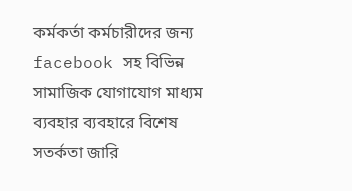কর্মকর্তা কর্মচারীদের জন্য facebook সহ বিভিন্ন সামাজিক যোগাযোগ মাধ্যম ব্যবহার ব্যবহারে বিশেষ সতর্কতা জারি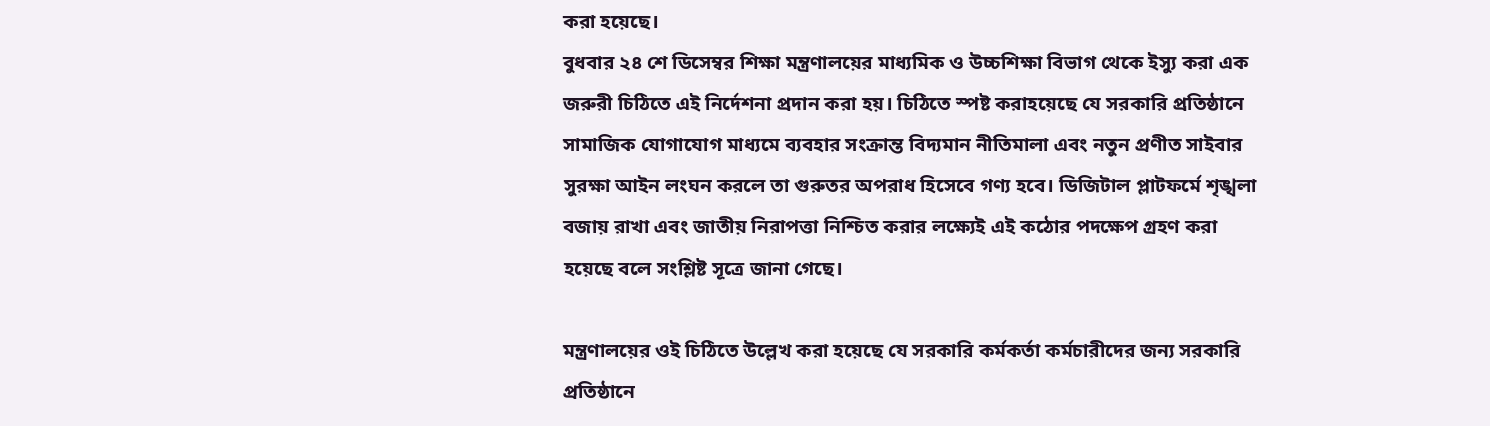করা হয়েছে।
বুধবার ২৪ শে ডিসেম্বর শিক্ষা মন্ত্রণালয়ের মাধ্যমিক ও উচ্চশিক্ষা বিভাগ থেকে ইস্যু করা এক জরুরী চিঠিতে এই নির্দেশনা প্রদান করা হয়। চিঠিতে স্পষ্ট করাহয়েছে যে সরকারি প্রতিষ্ঠানে সামাজিক যোগাযোগ মাধ্যমে ব্যবহার সংক্রান্ত বিদ্যমান নীতিমালা এবং নতুন প্রণীত সাইবার সুরক্ষা আইন লংঘন করলে তা গুরুতর অপরাধ হিসেবে গণ্য হবে। ডিজিটাল প্লাটফর্মে শৃঙ্খলা বজায় রাখা এবং জাতীয় নিরাপত্তা নিশ্চিত করার লক্ষ্যেই এই কঠোর পদক্ষেপ গ্রহণ করা হয়েছে বলে সংশ্লিষ্ট সূত্রে জানা গেছে।

মন্ত্রণালয়ের ওই চিঠিতে উল্লেখ করা হয়েছে যে সরকারি কর্মকর্তা কর্মচারীদের জন্য সরকারি প্রতিষ্ঠানে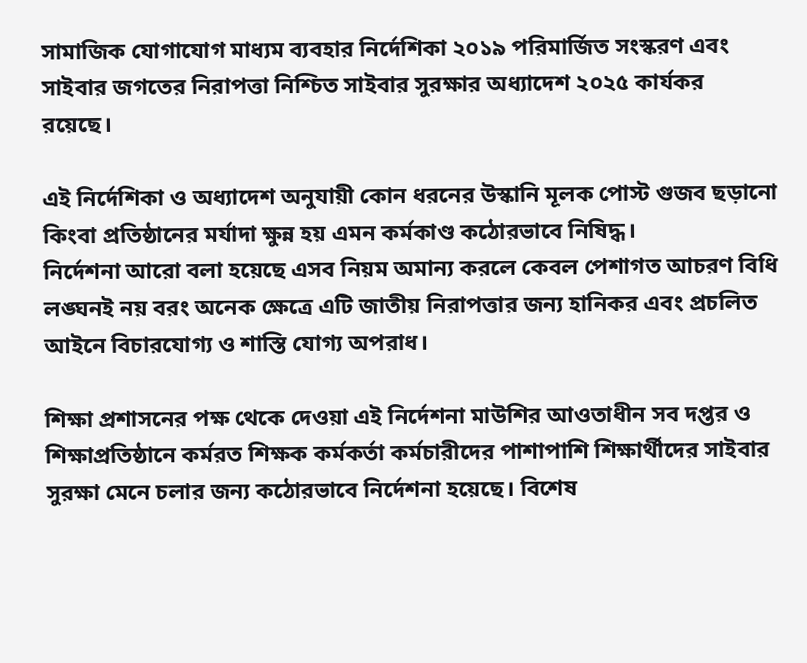সামাজিক যোগাযোগ মাধ্যম ব্যবহার নির্দেশিকা ২০১৯ পরিমার্জিত সংস্করণ এবং সাইবার জগতের নিরাপত্তা নিশ্চিত সাইবার সুরক্ষার অধ্যাদেশ ২০২৫ কার্যকর রয়েছে।

এই নির্দেশিকা ও অধ্যাদেশ অনুযায়ী কোন ধরনের উস্কানি মূলক পোস্ট গুজব ছড়ানো কিংবা প্রতিষ্ঠানের মর্যাদা ক্ষুন্ন হয় এমন কর্মকাণ্ড কঠোরভাবে নিষিদ্ধ।
নির্দেশনা আরো বলা হয়েছে এসব নিয়ম অমান্য করলে কেবল পেশাগত আচরণ বিধি লঙ্ঘনই নয় বরং অনেক ক্ষেত্রে এটি জাতীয় নিরাপত্তার জন্য হানিকর এবং প্রচলিত আইনে বিচারযোগ্য ও শাস্তি যোগ্য অপরাধ।

শিক্ষা প্রশাসনের পক্ষ থেকে দেওয়া এই নির্দেশনা মাউশির আওতাধীন সব দপ্তর ও শিক্ষাপ্রতিষ্ঠানে কর্মরত শিক্ষক কর্মকর্তা কর্মচারীদের পাশাপাশি শিক্ষার্থীদের সাইবার সুরক্ষা মেনে চলার জন্য কঠোরভাবে নির্দেশনা হয়েছে। বিশেষ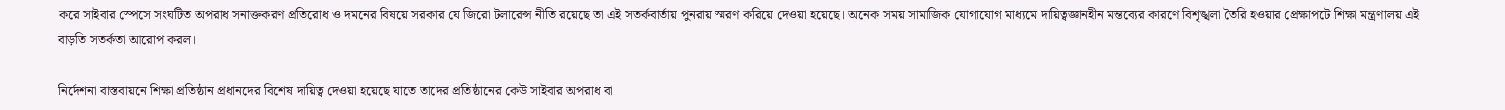করে সাইবার স্পেসে সংঘটিত অপরাধ সনাক্তকরণ প্রতিরোধ ও দমনের বিষয়ে সরকার যে জিরো টলারেন্স নীতি রয়েছে তা এই সতর্কবার্তায় পুনরায় স্মরণ করিয়ে দেওয়া হয়েছে। অনেক সময় সামাজিক যোগাযোগ মাধ্যমে দায়িত্বজ্ঞানহীন মন্তব্যের কারণে বিশৃঙ্খলা তৈরি হওয়ার প্রেক্ষাপটে শিক্ষা মন্ত্রণালয় এই বাড়তি সতর্কতা আরোপ করল।

নির্দেশনা বাস্তবায়নে শিক্ষা প্রতিষ্ঠান প্রধানদের বিশেষ দায়িত্ব দেওয়া হয়েছে যাতে তাদের প্রতিষ্ঠানের কেউ সাইবার অপরাধ বা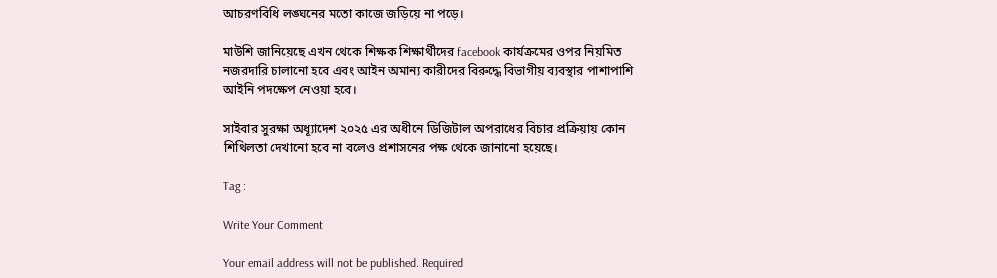আচরণবিধি লঙ্ঘনের মতো কাজে জড়িয়ে না পড়ে।

মাউশি জানিয়েছে এখন থেকে শিক্ষক শিক্ষার্থীদের facebook কার্যক্রমের ওপর নিয়মিত নজরদারি চালানো হবে এবং আইন অমান্য কারীদের বিরুদ্ধে বিভাগীয় ব্যবস্থার পাশাপাশি আইনি পদক্ষেপ নেওয়া হবে।

সাইবার সুরক্ষা অধ্যাূদেশ ২০২৫ এর অধীনে ডিজিটাল অপরাধের বিচার প্রক্রিয়ায় কোন শিথিলতা দেখানো হবে না বলেও প্রশাসনের পক্ষ থেকে জানানো হয়েছে।

Tag :

Write Your Comment

Your email address will not be published. Required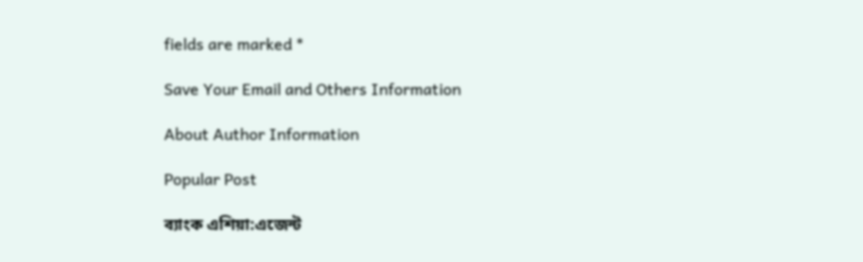fields are marked *

Save Your Email and Others Information

About Author Information

Popular Post

ব্যাংক এশিয়া:এজেন্ট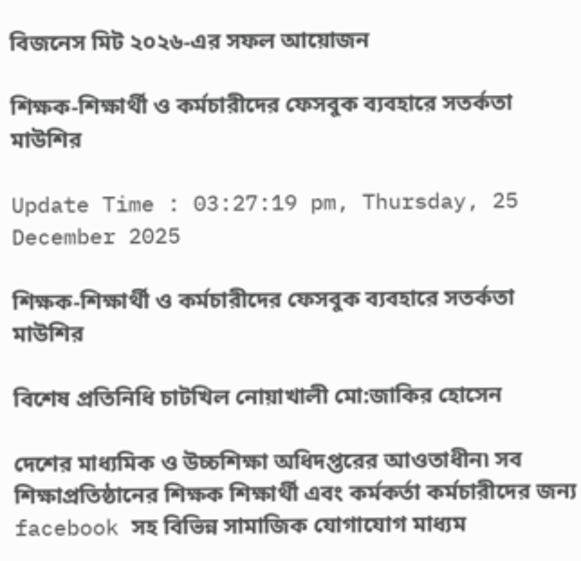বিজনেস মিট ২০২৬-এর সফল আয়োজন

শিক্ষক-শিক্ষার্থী ও কর্মচারীদের ফেসবুক ব্যবহারে সতর্কতা মাউশির

Update Time : 03:27:19 pm, Thursday, 25 December 2025

শিক্ষক-শিক্ষার্থী ও কর্মচারীদের ফেসবুক ব্যবহারে সতর্কতা মাউশির

বিশেষ প্রতিনিধি চাটখিল নোয়াখালী মো:জাকির হোসেন

দেশের মাধ্যমিক ও উচ্চশিক্ষা অধিদপ্তরের আওতাধীন৷ সব শিক্ষাপ্রতিষ্ঠানের শিক্ষক শিক্ষার্থী এবং কর্মকর্তা কর্মচারীদের জন্য facebook সহ বিভিন্ন সামাজিক যোগাযোগ মাধ্যম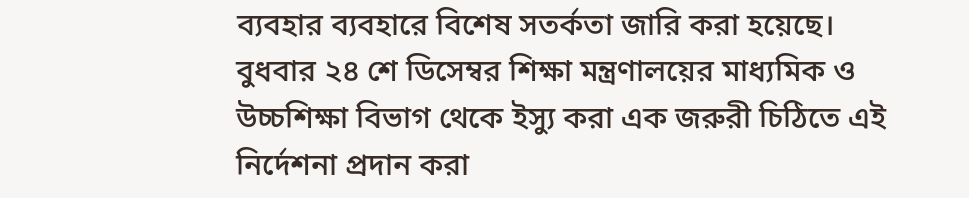ব্যবহার ব্যবহারে বিশেষ সতর্কতা জারি করা হয়েছে।
বুধবার ২৪ শে ডিসেম্বর শিক্ষা মন্ত্রণালয়ের মাধ্যমিক ও উচ্চশিক্ষা বিভাগ থেকে ইস্যু করা এক জরুরী চিঠিতে এই নির্দেশনা প্রদান করা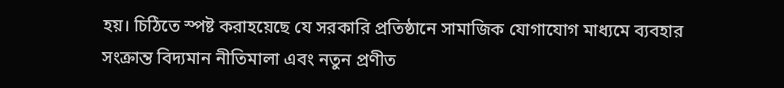হয়। চিঠিতে স্পষ্ট করাহয়েছে যে সরকারি প্রতিষ্ঠানে সামাজিক যোগাযোগ মাধ্যমে ব্যবহার সংক্রান্ত বিদ্যমান নীতিমালা এবং নতুন প্রণীত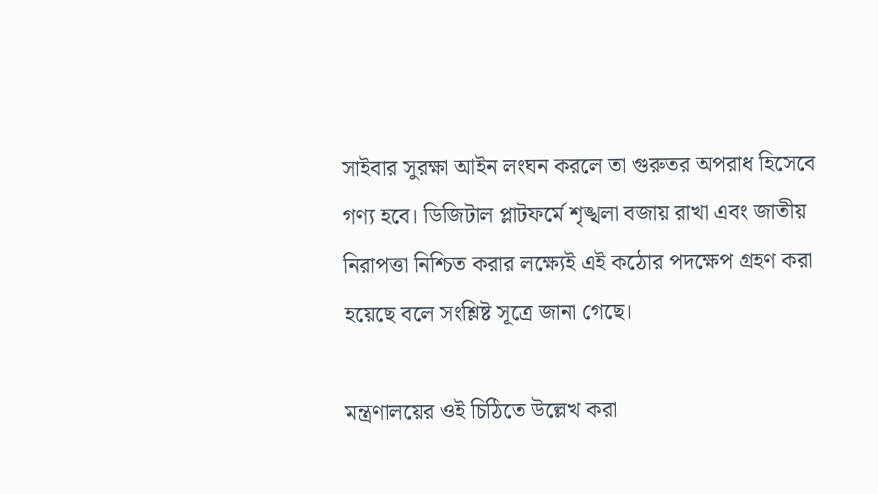সাইবার সুরক্ষা আইন লংঘন করলে তা গুরুতর অপরাধ হিসেবে গণ্য হবে। ডিজিটাল প্লাটফর্মে শৃঙ্খলা বজায় রাখা এবং জাতীয় নিরাপত্তা নিশ্চিত করার লক্ষ্যেই এই কঠোর পদক্ষেপ গ্রহণ করা হয়েছে বলে সংশ্লিষ্ট সূত্রে জানা গেছে।

মন্ত্রণালয়ের ওই চিঠিতে উল্লেখ করা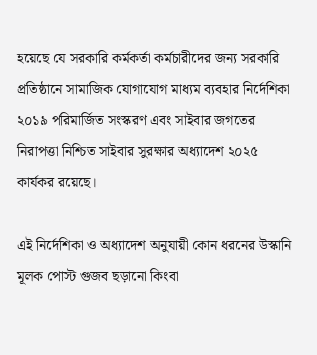হয়েছে যে সরকারি কর্মকর্তা কর্মচারীদের জন্য সরকারি প্রতিষ্ঠানে সামাজিক যোগাযোগ মাধ্যম ব্যবহার নির্দেশিকা ২০১৯ পরিমার্জিত সংস্করণ এবং সাইবার জগতের নিরাপত্তা নিশ্চিত সাইবার সুরক্ষার অধ্যাদেশ ২০২৫ কার্যকর রয়েছে।

এই নির্দেশিকা ও অধ্যাদেশ অনুযায়ী কোন ধরনের উস্কানি মূলক পোস্ট গুজব ছড়ানো কিংবা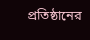প্রতিষ্ঠানের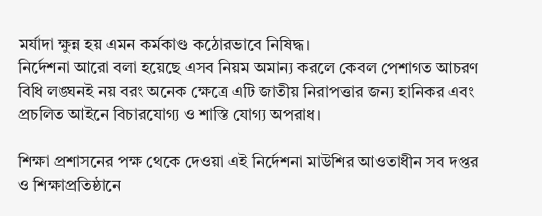মর্যাদা ক্ষুন্ন হয় এমন কর্মকাণ্ড কঠোরভাবে নিষিদ্ধ।
নির্দেশনা আরো বলা হয়েছে এসব নিয়ম অমান্য করলে কেবল পেশাগত আচরণ বিধি লঙ্ঘনই নয় বরং অনেক ক্ষেত্রে এটি জাতীয় নিরাপত্তার জন্য হানিকর এবং প্রচলিত আইনে বিচারযোগ্য ও শাস্তি যোগ্য অপরাধ।

শিক্ষা প্রশাসনের পক্ষ থেকে দেওয়া এই নির্দেশনা মাউশির আওতাধীন সব দপ্তর ও শিক্ষাপ্রতিষ্ঠানে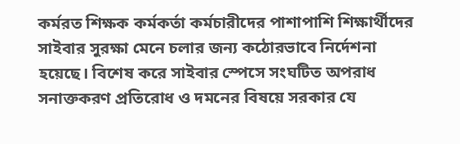কর্মরত শিক্ষক কর্মকর্তা কর্মচারীদের পাশাপাশি শিক্ষার্থীদের সাইবার সুরক্ষা মেনে চলার জন্য কঠোরভাবে নির্দেশনা হয়েছে। বিশেষ করে সাইবার স্পেসে সংঘটিত অপরাধ সনাক্তকরণ প্রতিরোধ ও দমনের বিষয়ে সরকার যে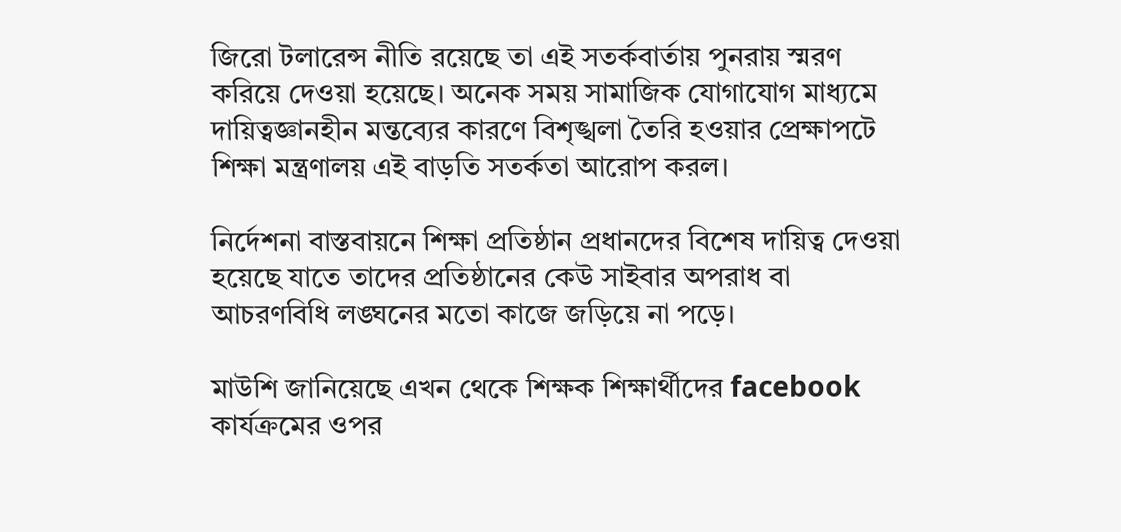জিরো টলারেন্স নীতি রয়েছে তা এই সতর্কবার্তায় পুনরায় স্মরণ করিয়ে দেওয়া হয়েছে। অনেক সময় সামাজিক যোগাযোগ মাধ্যমে দায়িত্বজ্ঞানহীন মন্তব্যের কারণে বিশৃঙ্খলা তৈরি হওয়ার প্রেক্ষাপটে শিক্ষা মন্ত্রণালয় এই বাড়তি সতর্কতা আরোপ করল।

নির্দেশনা বাস্তবায়নে শিক্ষা প্রতিষ্ঠান প্রধানদের বিশেষ দায়িত্ব দেওয়া হয়েছে যাতে তাদের প্রতিষ্ঠানের কেউ সাইবার অপরাধ বা আচরণবিধি লঙ্ঘনের মতো কাজে জড়িয়ে না পড়ে।

মাউশি জানিয়েছে এখন থেকে শিক্ষক শিক্ষার্থীদের facebook কার্যক্রমের ওপর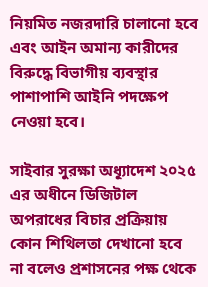নিয়মিত নজরদারি চালানো হবে এবং আইন অমান্য কারীদের বিরুদ্ধে বিভাগীয় ব্যবস্থার পাশাপাশি আইনি পদক্ষেপ নেওয়া হবে।

সাইবার সুরক্ষা অধ্যাূদেশ ২০২৫ এর অধীনে ডিজিটাল অপরাধের বিচার প্রক্রিয়ায় কোন শিথিলতা দেখানো হবে না বলেও প্রশাসনের পক্ষ থেকে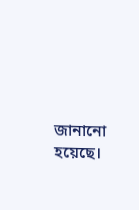জানানো হয়েছে।